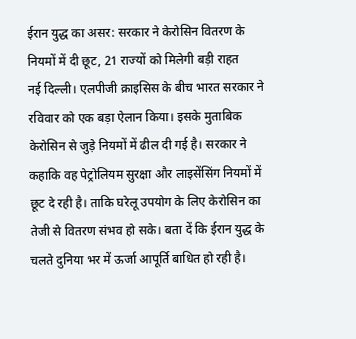ईरान युद्ध का असर: सरकार ने केरोसिन वितरण के नियमों में दी छूट, 21 राज्यों को मिलेगी बड़ी राहत
नई दिल्ली। एलपीजी क्राइसिस के बीच भारत सरकार ने रविवार को एक बड़ा ऐलान किया। इसके मुताबिक केरोसिन से जुड़े नियमों में ढील दी गई है। सरकार ने कहाकि वह पेट्रोलियम सुरक्षा और लाइसेंसिंग नियमों में छूट दे रही है। ताकि घरेलू उपयोग के लिए केरोसिन का तेजी से वितरण संभव हो सके। बता दें कि ईरान युद्ध के चलते दुनिया भर में ऊर्जा आपूर्ति बाधित हो रही है।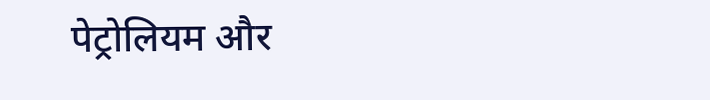पेट्रोलियम और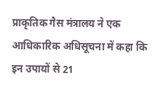प्राकृतिक गैस मंत्रालय ने एक आधिकारिक अधिसूचना में कहा कि इन उपायों से 21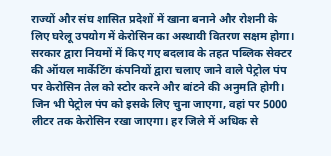राज्यों और संघ शासित प्रदेशों में खाना बनाने और रोशनी के लिए घरेलू उपयोग में केरोसिन का अस्थायी वितरण सक्षम होगा।
सरकार द्वारा नियमों में किए गए बदलाव के तहत पब्लिक सेक्टर की ऑयल मार्केटिंग कंपनियों द्वारा चलाए जाने वाले पेट्रोल पंप पर केरोसिन तेल को स्टोर करने और बांटने की अनुमति होगी। जिन भी पेट्रोल पंप को इसके लिए चुना जाएगा, वहां पर 5000 लीटर तक केरोसिन रखा जाएगा। हर जिले में अधिक से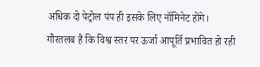अधिक दो पेट्रोल पंप ही इसके लिए नॉमिनेट होंगे।
गौरतलब है कि विश्व स्तर पर ऊर्जा आपूर्ति प्रभावित हो रही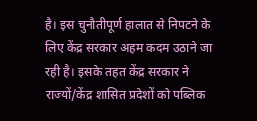है। इस चुनौतीपूर्ण हालात से निपटने के लिए केंद्र सरकार अहम कदम उठाने जा रही है। इसके तहत केंद्र सरकार ने राज्यों/केंद्र शासित प्रदेशों को पब्लिक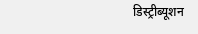डिस्ट्रीब्यूशन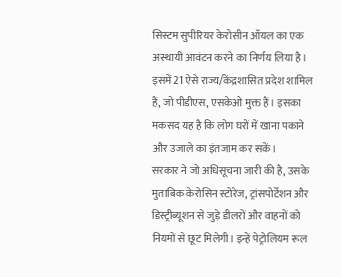सिस्टम सुपीरियर केरोसीन ऑयल का एक अस्थायी आवंटन करने का निर्णय लिया है। इसमें 21 ऐसे राज्य/केंद्रशासित प्रदेश शामिल हैं, जो पीडीएस, एसकेओ मुक्त हैं। इसका मकसद यह है कि लोग घरों में खाना पकाने और उजाले का इंतजाम कर सकें।
सरकार ने जो अधिसूचना जारी की है, उसके मुताबिक केरोसिन स्टोरेज, ट्रांसपोर्टेशन और डिस्ट्रीब्यूशन से जुड़े डीलरों और वाहनों को नियमों से छूट मिलेगी। इन्हें पेट्रोलियम रूल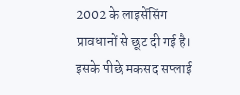2002 के लाइसेंसिंग प्रावधानों से छूट दी गई है। इसके पीछे मकसद सप्लाई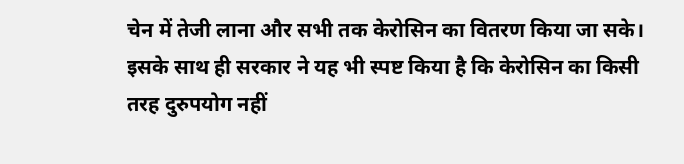चेन में तेजी लाना और सभी तक केरोसिन का वितरण किया जा सके। इसके साथ ही सरकार ने यह भी स्पष्ट किया है कि केरोसिन का किसी तरह दुरुपयोग नहीं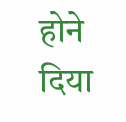होने दिया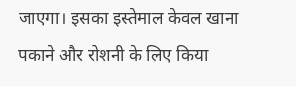जाएगा। इसका इस्तेमाल केवल खाना पकाने और रोशनी के लिए किया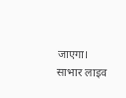जाएगा।
साभार लाइव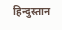हिन्दुस्तान